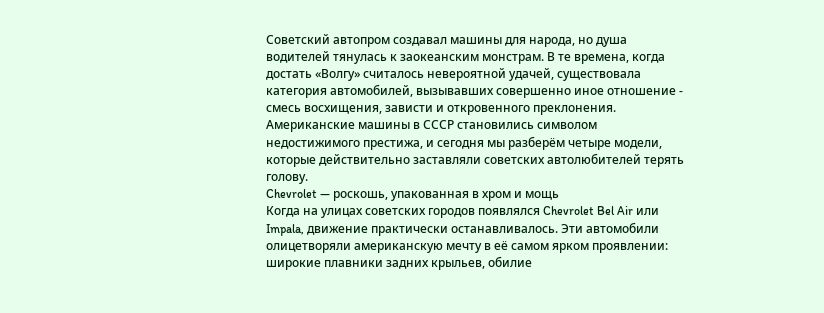Советский автопром создавал машины для народа, но душа водителей тянулась к заокеанским монстрам. В те времена, когда достать «Волгу» считалось невероятной удачей, существовала категория автомобилей, вызывавших совершенно иное отношение - смесь восхищения, зависти и откровенного преклонения. Американские машины в СССР становились символом недостижимого престижа, и сегодня мы разберём четыре модели, которые действительно заставляли советских автолюбителей терять голову.
Chevrolet — роскошь, упакованная в хром и мощь
Когда на улицах советских городов появлялся Chevrolet Bel Air или Impala, движение практически останавливалось. Эти автомобили олицетворяли американскую мечту в её самом ярком проявлении: широкие плавники задних крыльев, обилие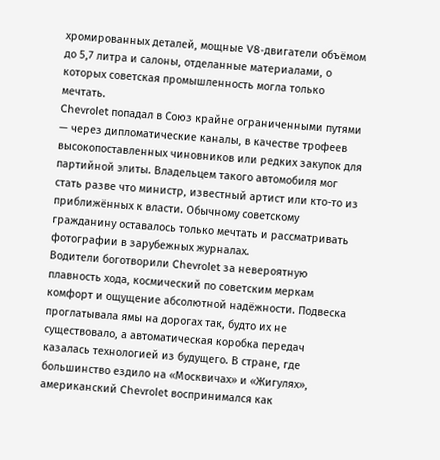хромированных деталей, мощные V8-двигатели объёмом до 5,7 литра и салоны, отделанные материалами, о которых советская промышленность могла только мечтать.
Chevrolet попадал в Союз крайне ограниченными путями — через дипломатические каналы, в качестве трофеев высокопоставленных чиновников или редких закупок для партийной элиты. Владельцем такого автомобиля мог стать разве что министр, известный артист или кто-то из приближённых к власти. Обычному советскому гражданину оставалось только мечтать и рассматривать фотографии в зарубежных журналах.
Водители боготворили Chevrolet за невероятную плавность хода, космический по советским меркам комфорт и ощущение абсолютной надёжности. Подвеска проглатывала ямы на дорогах так, будто их не существовало, а автоматическая коробка передач казалась технологией из будущего. В стране, где большинство ездило на «Москвичах» и «Жигулях», американский Chevrolet воспринимался как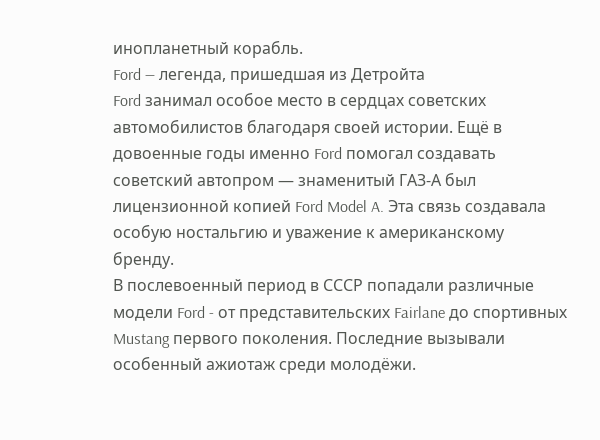инопланетный корабль.
Ford — легенда, пришедшая из Детройта
Ford занимал особое место в сердцах советских автомобилистов благодаря своей истории. Ещё в довоенные годы именно Ford помогал создавать советский автопром — знаменитый ГАЗ-А был лицензионной копией Ford Model A. Эта связь создавала особую ностальгию и уважение к американскому бренду.
В послевоенный период в СССР попадали различные модели Ford - от представительских Fairlane до спортивных Mustang первого поколения. Последние вызывали особенный ажиотаж среди молодёжи.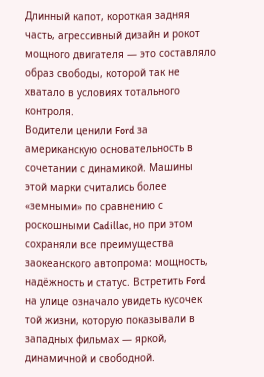Длинный капот, короткая задняя часть, агрессивный дизайн и рокот мощного двигателя — это составляло образ свободы, которой так не хватало в условиях тотального контроля.
Водители ценили Ford за американскую основательность в сочетании с динамикой. Машины этой марки считались более «земными» по сравнению с роскошными Cadillac, но при этом сохраняли все преимущества заокеанского автопрома: мощность, надёжность и статус. Встретить Ford на улице означало увидеть кусочек той жизни, которую показывали в западных фильмах — яркой, динамичной и свободной.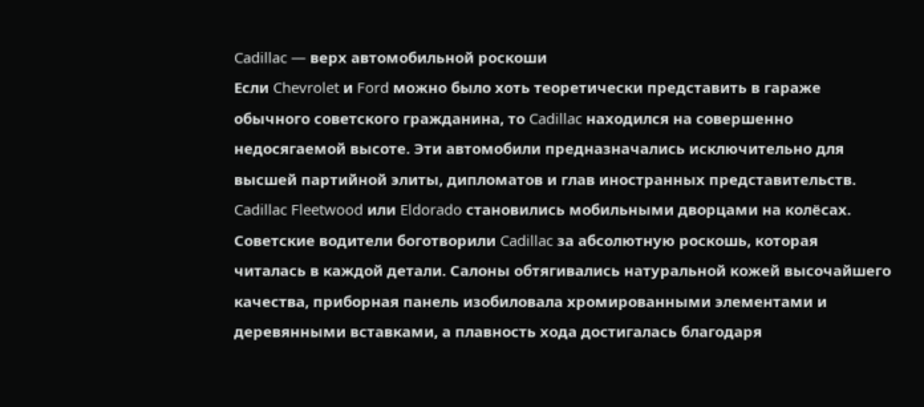Cadillac — верх автомобильной роскоши
Если Chevrolet и Ford можно было хоть теоретически представить в гараже обычного советского гражданина, то Cadillac находился на совершенно недосягаемой высоте. Эти автомобили предназначались исключительно для высшей партийной элиты, дипломатов и глав иностранных представительств. Cadillac Fleetwood или Eldorado становились мобильными дворцами на колёсах.
Советские водители боготворили Cadillac за абсолютную роскошь, которая читалась в каждой детали. Салоны обтягивались натуральной кожей высочайшего качества, приборная панель изобиловала хромированными элементами и деревянными вставками, а плавность хода достигалась благодаря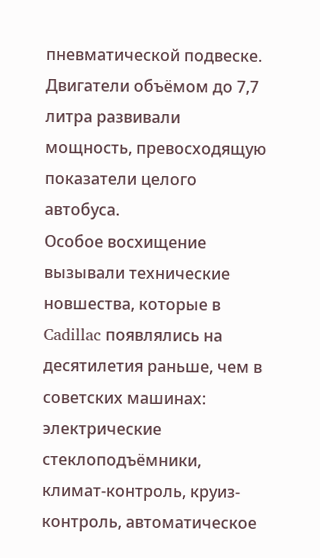пневматической подвеске. Двигатели объёмом до 7,7 литра развивали мощность, превосходящую показатели целого автобуса.
Особое восхищение вызывали технические новшества, которые в Cadillac появлялись на десятилетия раньше, чем в советских машинах: электрические стеклоподъёмники, климат-контроль, круиз-контроль, автоматическое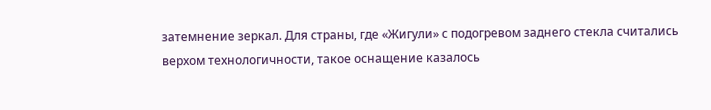затемнение зеркал. Для страны, где «Жигули» с подогревом заднего стекла считались верхом технологичности, такое оснащение казалось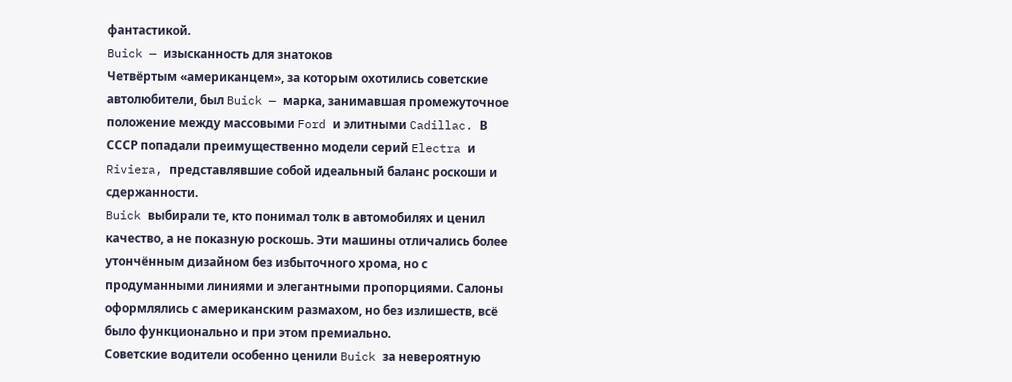фантастикой.
Buick — изысканность для знатоков
Четвёртым «американцем», за которым охотились советские автолюбители, был Buick — марка, занимавшая промежуточное положение между массовыми Ford и элитными Cadillac. В СССР попадали преимущественно модели серий Electra и Riviera, представлявшие собой идеальный баланс роскоши и сдержанности.
Buick выбирали те, кто понимал толк в автомобилях и ценил качество, а не показную роскошь. Эти машины отличались более утончённым дизайном без избыточного хрома, но с продуманными линиями и элегантными пропорциями. Салоны оформлялись с американским размахом, но без излишеств, всё было функционально и при этом премиально.
Советские водители особенно ценили Buick за невероятную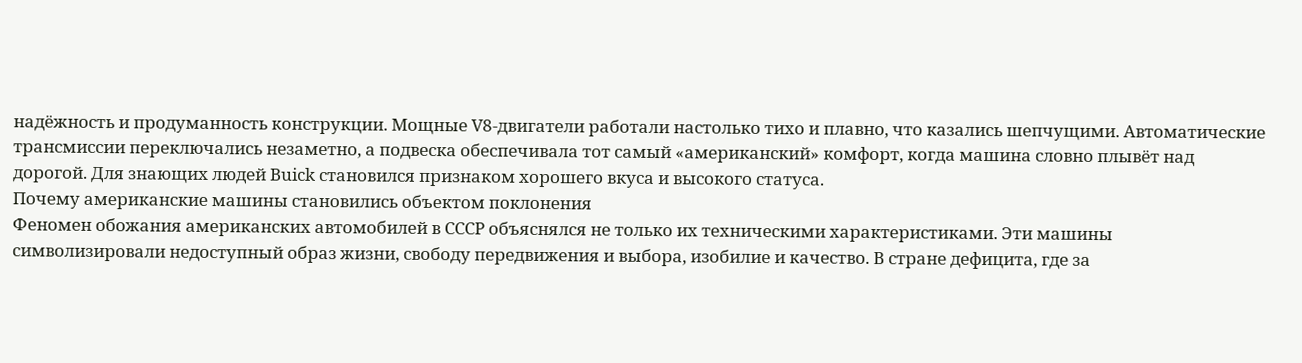надёжность и продуманность конструкции. Мощные V8-двигатели работали настолько тихо и плавно, что казались шепчущими. Автоматические трансмиссии переключались незаметно, а подвеска обеспечивала тот самый «американский» комфорт, когда машина словно плывёт над дорогой. Для знающих людей Buick становился признаком хорошего вкуса и высокого статуса.
Почему американские машины становились объектом поклонения
Феномен обожания американских автомобилей в СССР объяснялся не только их техническими характеристиками. Эти машины символизировали недоступный образ жизни, свободу передвижения и выбора, изобилие и качество. В стране дефицита, где за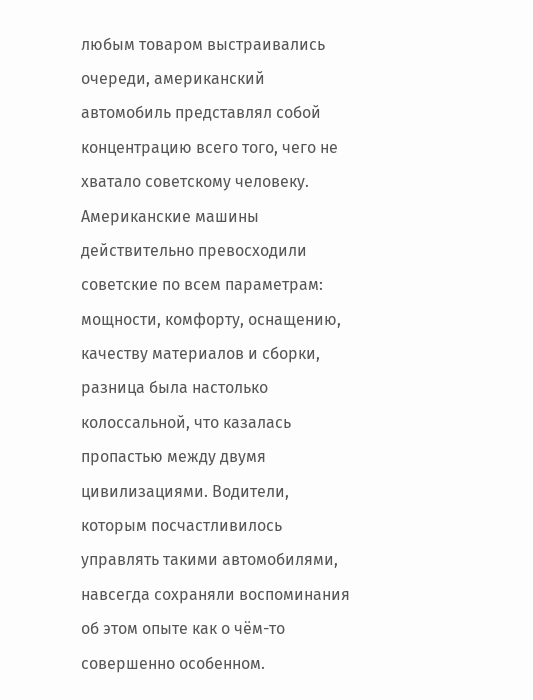любым товаром выстраивались очереди, американский автомобиль представлял собой концентрацию всего того, чего не хватало советскому человеку.
Американские машины действительно превосходили советские по всем параметрам: мощности, комфорту, оснащению, качеству материалов и сборки, разница была настолько колоссальной, что казалась пропастью между двумя цивилизациями. Водители, которым посчастливилось управлять такими автомобилями, навсегда сохраняли воспоминания об этом опыте как о чём-то совершенно особенном.